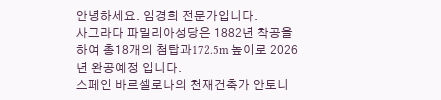안녕하세요. 임경희 전문가입니다.
사그라다 파밀리아성당은 1882년 착공을 하여 총18개의 첨탑과172.5m 높이로 2026년 완공예정 입니다.
스페인 바르셀로나의 천재건축가 안토니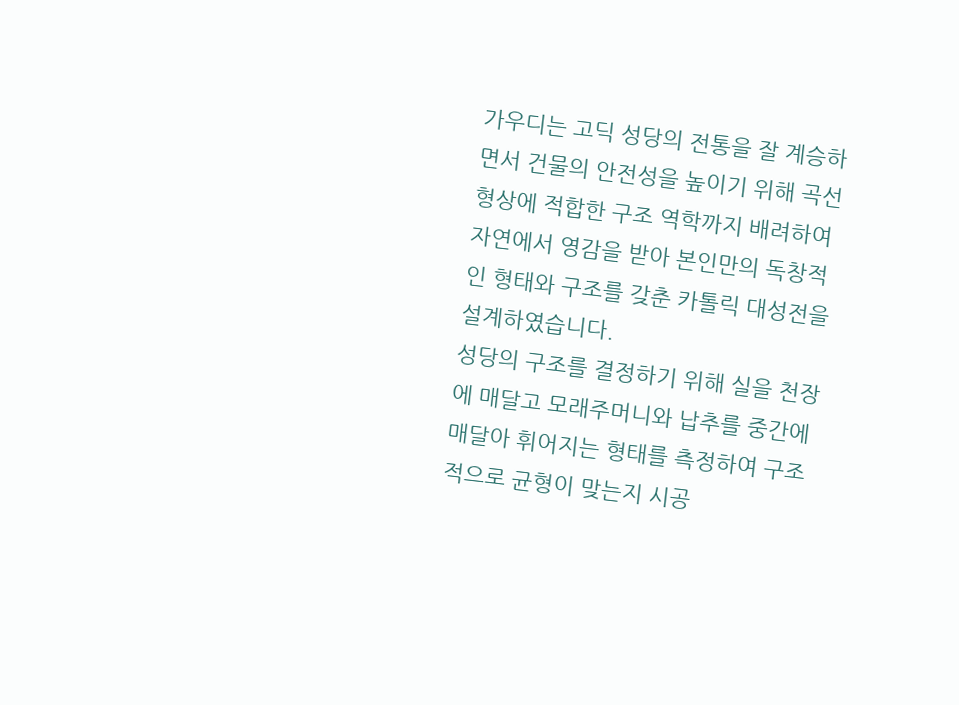가우디는 고딕 성당의 전통을 잘 계승하면서 건물의 안전성을 높이기 위해 곡선 형상에 적합한 구조 역학까지 배려하여 자연에서 영감을 받아 본인만의 독창적인 형태와 구조를 갖춘 카톨릭 대성전을 설계하였습니다.
성당의 구조를 결정하기 위해 실을 천장에 매달고 모래주머니와 납추를 중간에 매달아 휘어지는 형태를 측정하여 구조적으로 균형이 맞는지 시공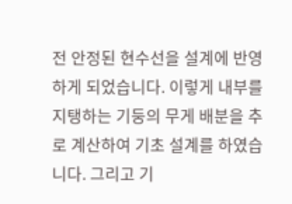전 안정된 현수선을 설계에 반영하게 되었습니다. 이렇게 내부를 지탱하는 기둥의 무게 배분을 추로 계산하여 기초 설계를 하였습니다. 그리고 기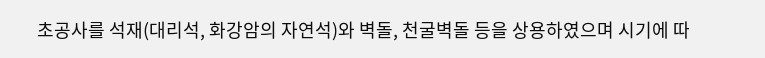초공사를 석재(대리석, 화강암의 자연석)와 벽돌, 천굴벽돌 등을 상용하였으며 시기에 따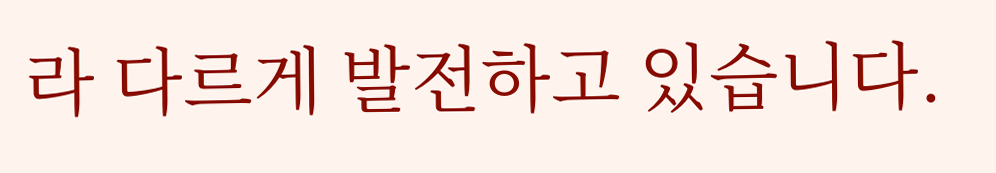라 다르게 발전하고 있습니다.